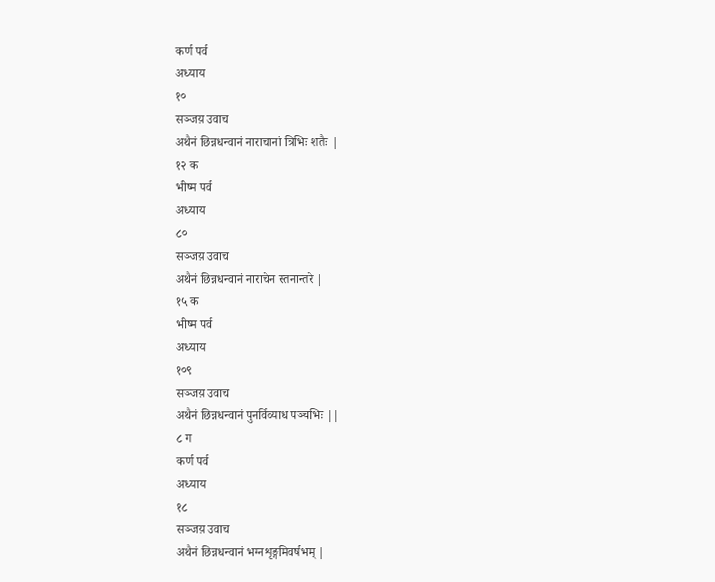कर्ण पर्व
अध्याय
१०
सञ्जय़ उवाच
अथैनं छिन्नधन्वानं नाराचानां त्रिभिः शतैः |
१२ क
भीष्म पर्व
अध्याय
८०
सञ्जय़ उवाच
अथैनं छिन्नधन्वानं नाराचेन स्तनान्तरे |
१५ क
भीष्म पर्व
अध्याय
१०९
सञ्जय़ उवाच
अथैनं छिन्नधन्वानं पुनर्विव्याध पञ्चभिः ||
८ ग
कर्ण पर्व
अध्याय
१८
सञ्जय़ उवाच
अथैनं छिन्नधन्वानं भग्नशृङ्गमिवर्षभम् |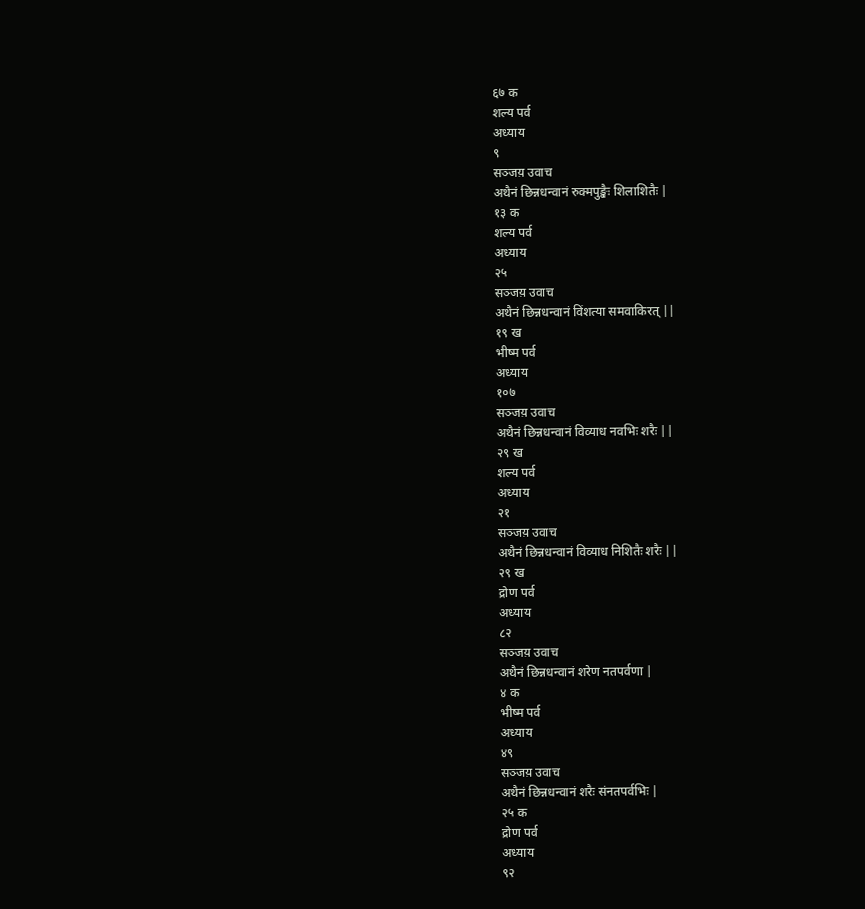६७ क
शल्य पर्व
अध्याय
९
सञ्जय़ उवाच
अथैनं छिन्नधन्वानं रुक्मपुङ्खैः शिलाशितैः |
१३ क
शल्य पर्व
अध्याय
२५
सञ्जय़ उवाच
अथैनं छिन्नधन्वानं विंशत्या समवाकिरत् ||
१९ ख
भीष्म पर्व
अध्याय
१०७
सञ्जय़ उवाच
अथैनं छिन्नधन्वानं विव्याध नवभिः शरैः ||
२९ ख
शल्य पर्व
अध्याय
२१
सञ्जय़ उवाच
अथैनं छिन्नधन्वानं विव्याध निशितैः शरैः ||
२९ ख
द्रोण पर्व
अध्याय
८२
सञ्जय़ उवाच
अथैनं छिन्नधन्वानं शरेण नतपर्वणा |
४ क
भीष्म पर्व
अध्याय
४९
सञ्जय़ उवाच
अथैनं छिन्नधन्वानं शरैः संनतपर्वभिः |
२५ क
द्रोण पर्व
अध्याय
९२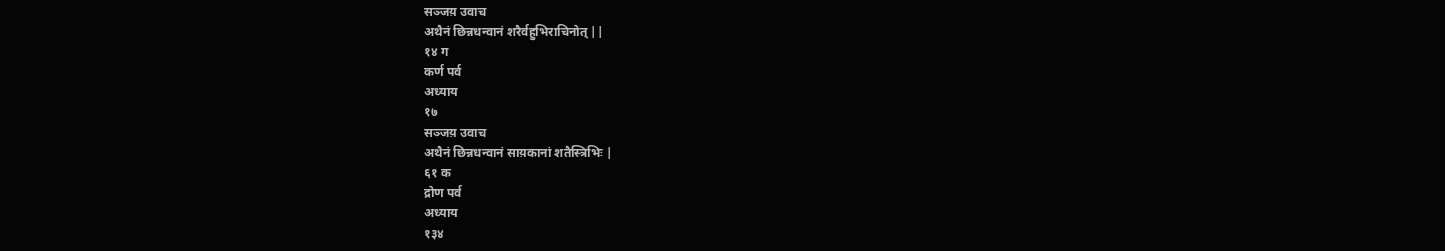सञ्जय़ उवाच
अथैनं छिन्नधन्वानं शरैर्वहुभिराचिनोत् ||
१४ ग
कर्ण पर्व
अध्याय
१७
सञ्जय़ उवाच
अथैनं छिन्नधन्वानं साय़कानां शतैस्त्रिभिः |
६१ क
द्रोण पर्व
अध्याय
१३४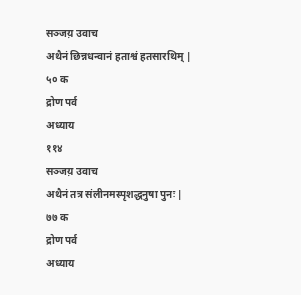सञ्जय़ उवाच
अथैनं छिन्नधन्वानं हताश्वं हतसारथिम् |
५० क
द्रोण पर्व
अध्याय
११४
सञ्जय़ उवाच
अथैनं तत्र संलीनमस्पृशद्धनुषा पुनः |
७७ क
द्रोण पर्व
अध्याय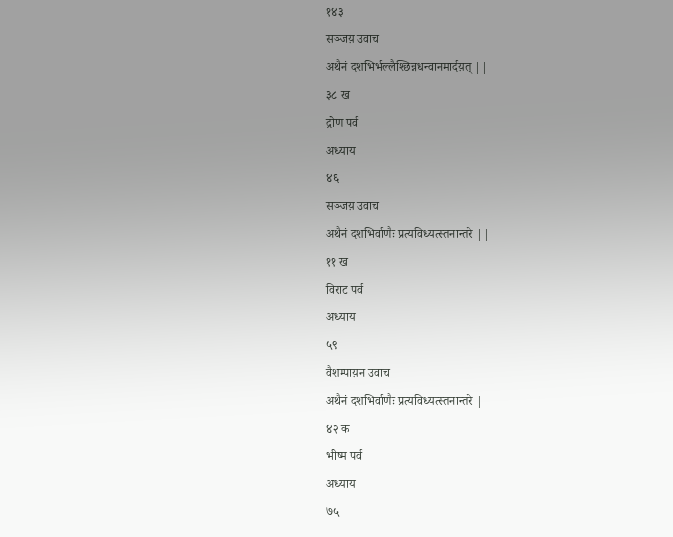१४३
सञ्जय़ उवाच
अथैनं दशभिर्भल्लैश्छिन्नधन्वानमार्दय़त् ||
३८ ख
द्रोण पर्व
अध्याय
४६
सञ्जय़ उवाच
अथैनं दशभिर्वाणैः प्रत्यविध्यत्स्तनान्तरे ||
११ ख
विराट पर्व
अध्याय
५९
वैशम्पाय़न उवाच
अथैनं दशभिर्वाणैः प्रत्यविध्यत्स्तनान्तरे |
४२ क
भीष्म पर्व
अध्याय
७५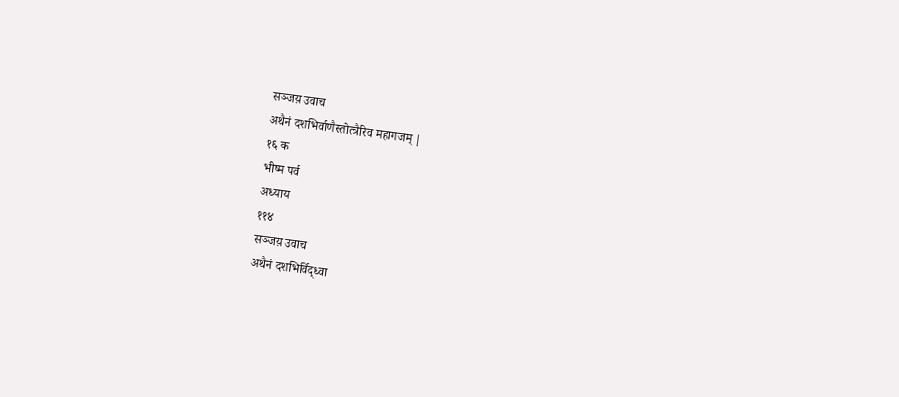सञ्जय़ उवाच
अथैनं दशभिर्वाणैस्तोत्त्रैरिव महागजम् |
१६ क
भीष्म पर्व
अध्याय
११४
सञ्जय़ उवाच
अथैनं दशभिर्विद्ध्वा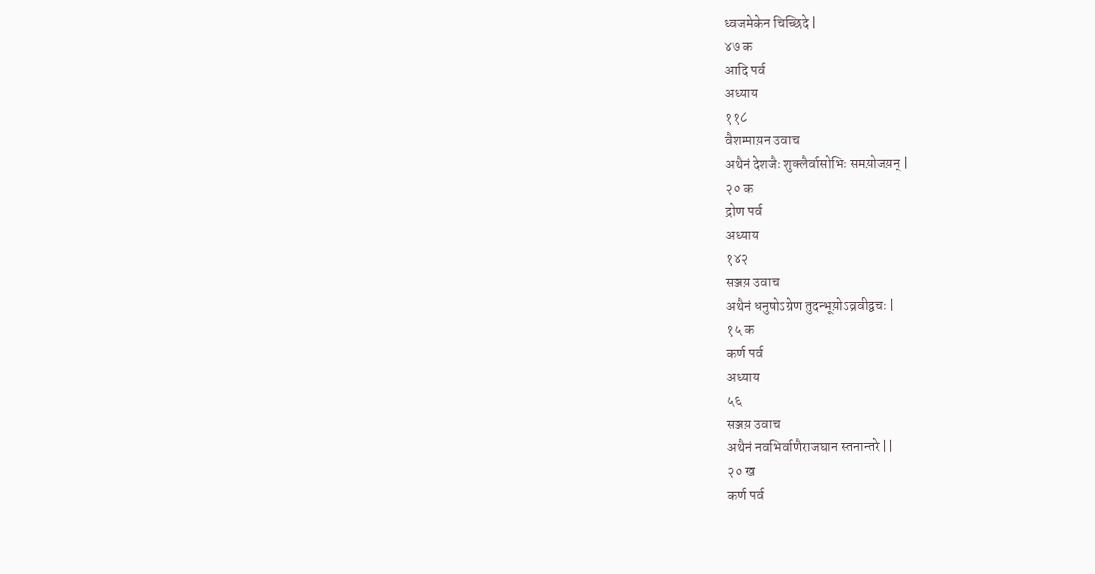ध्वजमेकेन चिच्छिदे |
४७ क
आदि पर्व
अध्याय
११८
वैशम्पाय़न उवाच
अथैनं देशजैः शुक्लैर्वासोभिः समय़ोजय़न् |
२० क
द्रोण पर्व
अध्याय
१४२
सञ्जय़ उवाच
अथैनं धनुषोऽग्रेण तुदन्भूय़ोऽव्रवीद्वचः |
१५ क
कर्ण पर्व
अध्याय
५६
सञ्जय़ उवाच
अथैनं नवभिर्वाणैराजघान स्तनान्तरे ||
२० ख
कर्ण पर्व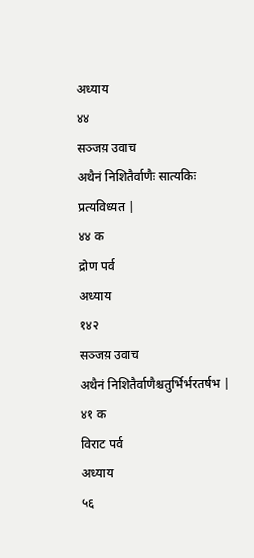अध्याय
४४
सञ्जय़ उवाच
अथैनं निशितैर्वाणैः सात्यकिः प्रत्यविध्यत |
४४ क
द्रोण पर्व
अध्याय
१४२
सञ्जय़ उवाच
अथैनं निशितैर्वाणैश्चतुर्भिर्भरतर्षभ |
४१ क
विराट पर्व
अध्याय
५६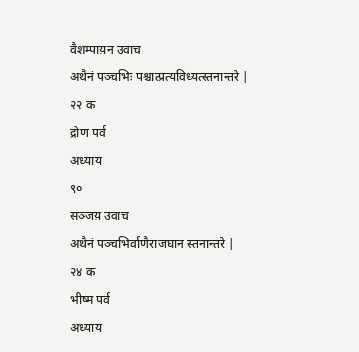वैशम्पाय़न उवाच
अथैनं पञ्चभिः पश्चात्प्रत्यविध्यत्स्तनान्तरे |
२२ क
द्रोण पर्व
अध्याय
९०
सञ्जय़ उवाच
अथैनं पञ्चभिर्वाणैराजघान स्तनान्तरे |
२४ क
भीष्म पर्व
अध्याय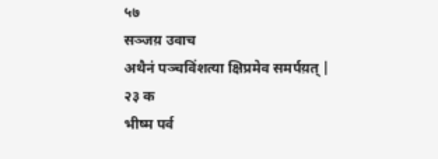५७
सञ्जय़ उवाच
अथैनं पञ्चविंशत्या क्षिप्रमेव समर्पय़त् |
२३ क
भीष्म पर्व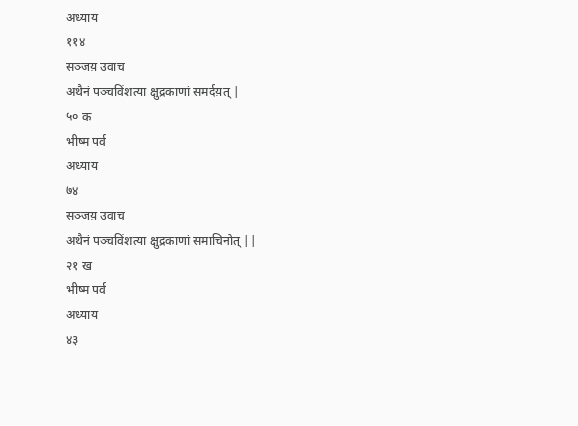अध्याय
११४
सञ्जय़ उवाच
अथैनं पञ्चविंशत्या क्षुद्रकाणां समर्दय़त् |
५० क
भीष्म पर्व
अध्याय
७४
सञ्जय़ उवाच
अथैनं पञ्चविंशत्या क्षुद्रकाणां समाचिनोत् ||
२१ ख
भीष्म पर्व
अध्याय
४३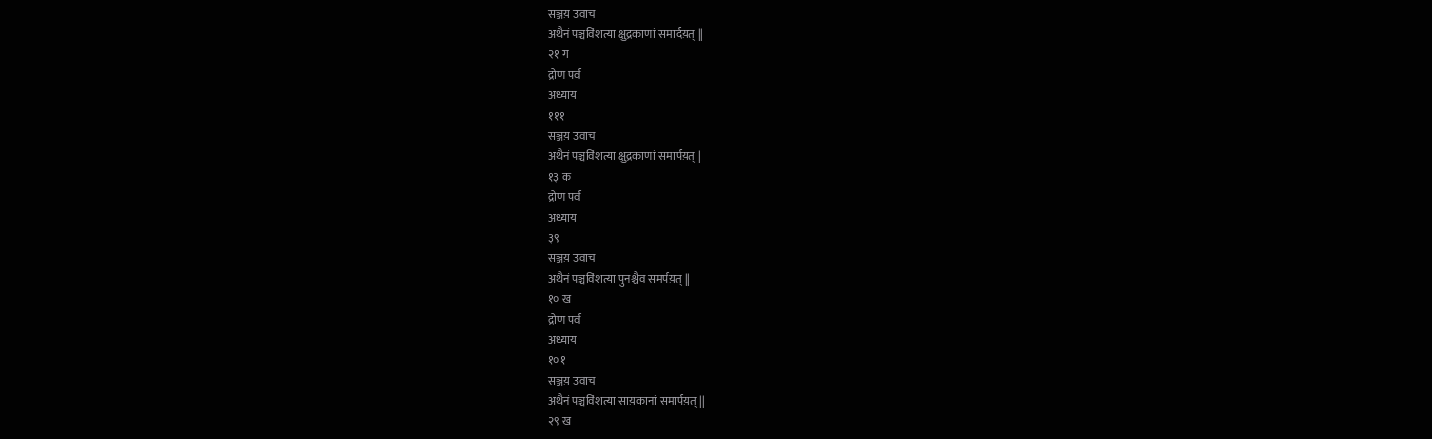सञ्जय़ उवाच
अथैनं पञ्चविंशत्या क्षुद्रकाणां समार्दय़त् ||
२१ ग
द्रोण पर्व
अध्याय
१११
सञ्जय़ उवाच
अथैनं पञ्चविंशत्या क्षुद्रकाणां समार्पय़त् |
१३ क
द्रोण पर्व
अध्याय
३९
सञ्जय़ उवाच
अथैनं पञ्चविंशत्या पुनश्चैव समर्पय़त् ||
१० ख
द्रोण पर्व
अध्याय
१०१
सञ्जय़ उवाच
अथैनं पञ्चविंशत्या साय़कानां समार्पय़त् ||
२९ ख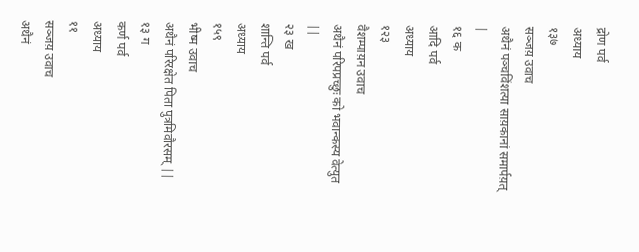द्रोण पर्व
अध्याय
१३७
सञ्जय़ उवाच
अथैनं पञ्चविंशत्या साय़कानां समार्पय़त् |
१६ क
आदि पर्व
अध्याय
१२३
वैशम्पाय़न उवाच
अथैनं परिपप्रच्छुः को भवान्कस्य वेत्युत ||
२३ ख
शान्ति पर्व
अध्याय
१५९
भीष्म उवाच
अथैनं परिरक्षेत पिता पुत्रमिवौरसम् ||
१३ ग
कर्ण पर्व
अध्याय
११
सञ्जय़ उवाच
अथैनं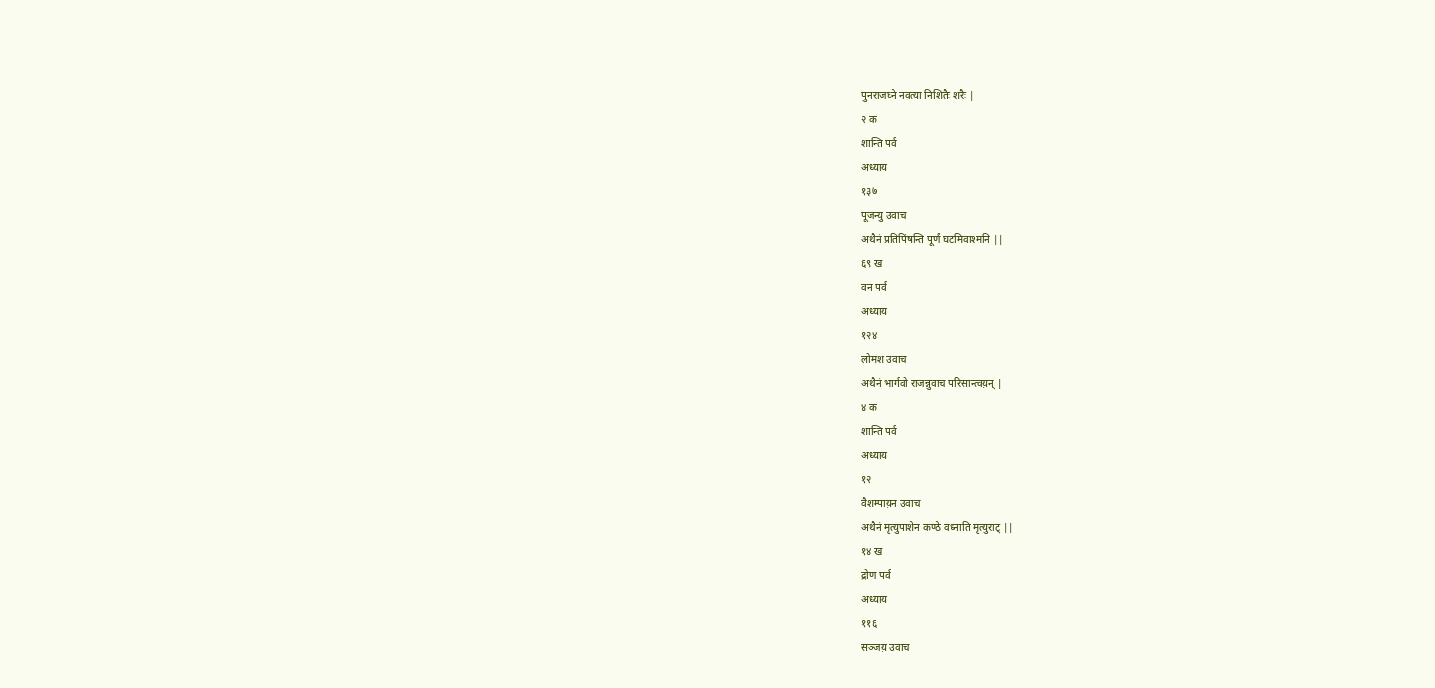पुनराजघ्ने नवत्या निशितैः शरैः |
२ क
शान्ति पर्व
अध्याय
१३७
पूजन्यु उवाच
अथैनं प्रतिपिंषन्ति पूर्णं घटमिवाश्मनि ||
६९ ख
वन पर्व
अध्याय
१२४
लोमश उवाच
अथैनं भार्गवो राजन्नुवाच परिसान्त्वय़न् |
४ क
शान्ति पर्व
अध्याय
१२
वैशम्पाय़न उवाच
अथैनं मृत्युपाशेन कण्ठे वध्नाति मृत्युराट् ||
१४ ख
द्रोण पर्व
अध्याय
११६
सञ्जय़ उवाच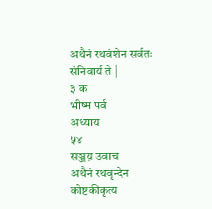अथैनं रथवंशेन सर्वतः संनिवार्य ते |
३ क
भीष्म पर्व
अध्याय
५४
सञ्जय़ उवाच
अथैनं रथवृन्देन कोष्टकीकृत्य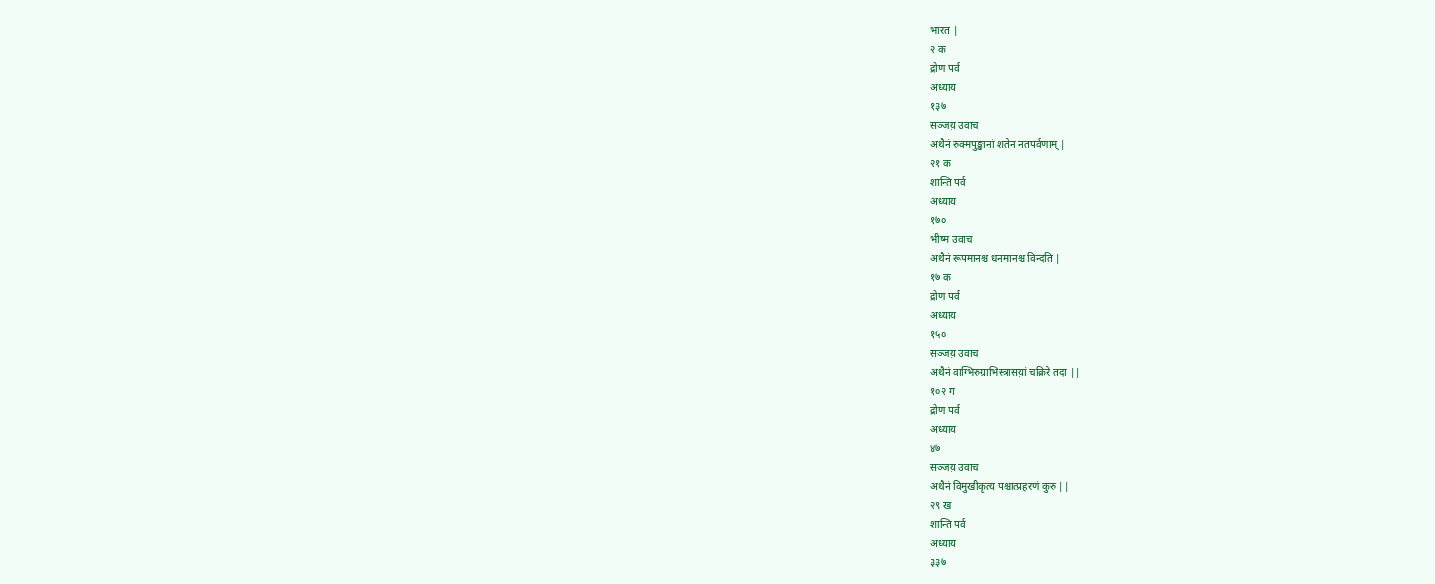भारत |
२ क
द्रोण पर्व
अध्याय
१३७
सञ्जय़ उवाच
अथैनं रुक्मपुङ्खानां शतेन नतपर्वणाम् |
२१ क
शान्ति पर्व
अध्याय
१७०
भीष्म उवाच
अथैनं रूपमानश्च धनमानश्च विन्दति |
१७ क
द्रोण पर्व
अध्याय
१५०
सञ्जय़ उवाच
अथैनं वाग्भिरुग्राभिस्त्रासय़ां चक्रिरे तदा ||
१०२ ग
द्रोण पर्व
अध्याय
४७
सञ्जय़ उवाच
अथैनं विमुखीकृत्य पश्चात्प्रहरणं कुरु ||
२९ ख
शान्ति पर्व
अध्याय
३३७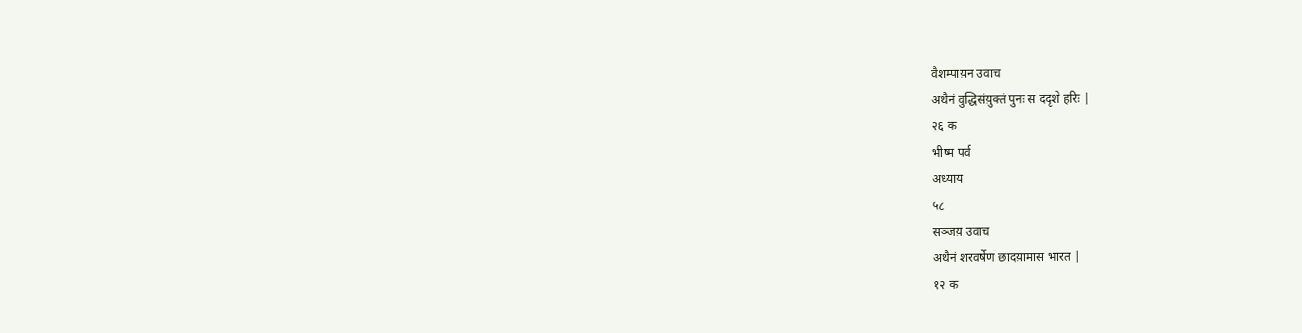वैशम्पाय़न उवाच
अथैनं वुद्धिसंय़ुक्तं पुनः स ददृशे हरिः |
२६ क
भीष्म पर्व
अध्याय
५८
सञ्जय़ उवाच
अथैनं शरवर्षेण छादय़ामास भारत |
१२ क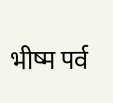भीष्म पर्व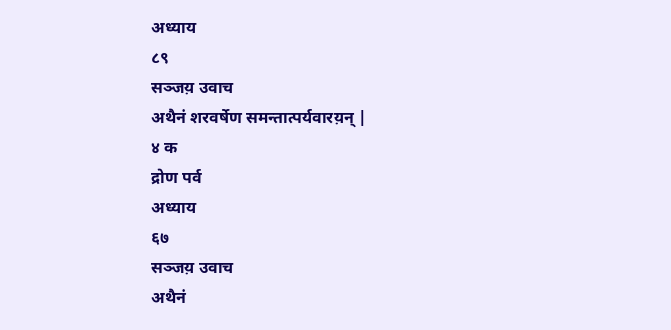अध्याय
८९
सञ्जय़ उवाच
अथैनं शरवर्षेण समन्तात्पर्यवारय़न् |
४ क
द्रोण पर्व
अध्याय
६७
सञ्जय़ उवाच
अथैनं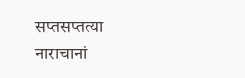सप्तसप्तत्या नाराचानां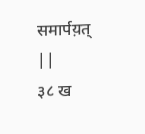समार्पय़त् ||
३८ ख